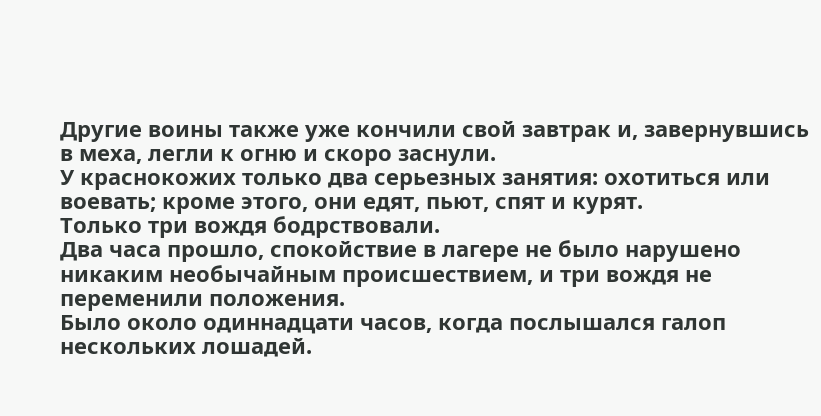Другие воины также уже кончили свой завтрак и, завернувшись в меха, легли к огню и скоро заснули.
У краснокожих только два серьезных занятия: охотиться или воевать; кроме этого, они едят, пьют, спят и курят.
Только три вождя бодрствовали.
Два часа прошло, спокойствие в лагере не было нарушено никаким необычайным происшествием, и три вождя не переменили положения.
Было около одиннадцати часов, когда послышался галоп нескольких лошадей.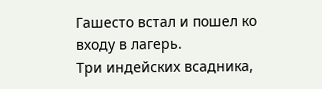Гашесто встал и пошел ко входу в лагерь.
Три индейских всадника,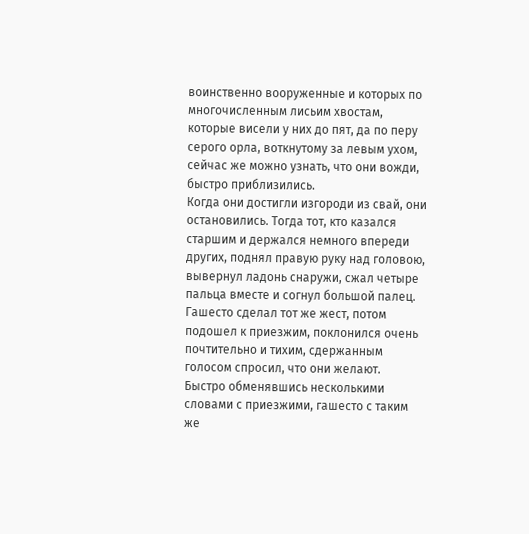воинственно вооруженные и которых по многочисленным лисьим хвостам, которые висели у них до пят, да по перу серого орла, воткнутому за левым ухом, сейчас же можно узнать, что они вожди, быстро приблизились.
Когда они достигли изгороди из свай, они остановились. Тогда тот, кто казался старшим и держался немного впереди других, поднял правую руку над головою, вывернул ладонь снаружи, сжал четыре пальца вместе и согнул большой палец.
Гашесто сделал тот же жест, потом подошел к приезжим, поклонился очень почтительно и тихим, сдержанным голосом спросил, что они желают.
Быстро обменявшись несколькими словами с приезжими, гашесто с таким же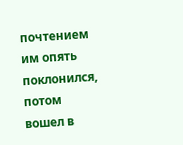почтением им опять поклонился, потом вошел в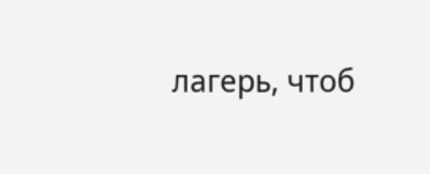лагерь, чтоб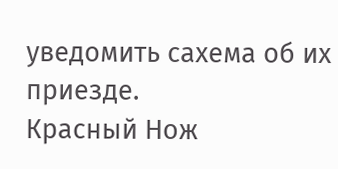уведомить сахема об их приезде.
Красный Нож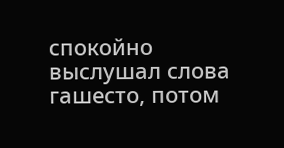спокойно выслушал слова гашесто, потом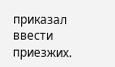приказал ввести приезжих.